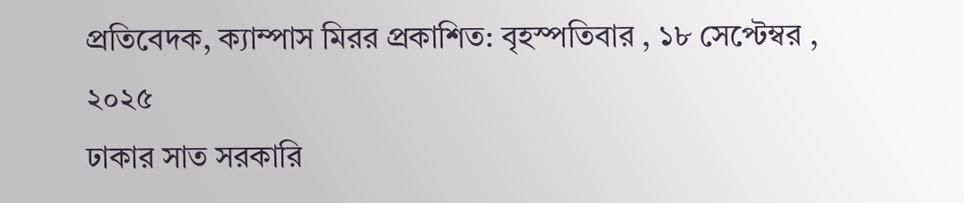প্রতিবেদক, ক্যাম্পাস মিরর প্রকাশিত: বৃহস্পতিবার , ১৮ সেপ্টেম্বর , ২০২৫
ঢাকার সাত সরকারি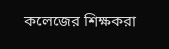কলেজের শিক্ষকরা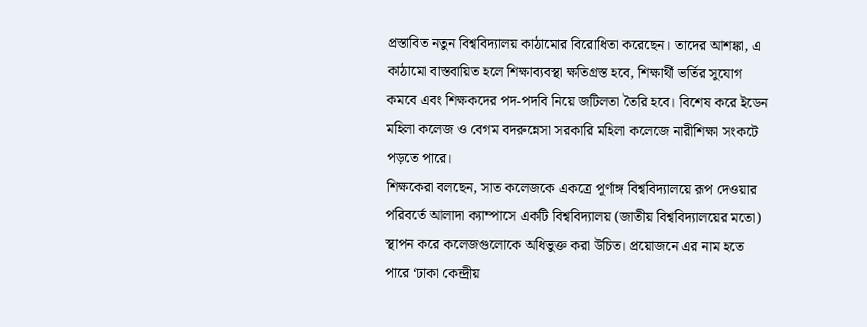প্রস্তাবিত নতুন বিশ্ববিদ্যালয় কাঠামোর বিরোধিতা করেছেন। তাদের আশঙ্কা, এ কাঠামো বাস্তবায়িত হলে শিক্ষাব্যবস্থা ক্ষতিগ্রস্ত হবে, শিক্ষার্থী ভর্তির সুযোগ কমবে এবং শিক্ষকদের পদ-পদবি নিয়ে জটিলতা তৈরি হবে। বিশেষ করে ইডেন মহিলা কলেজ ও বেগম বদরুন্নেসা সরকারি মহিলা কলেজে নারীশিক্ষা সংকটে পড়তে পারে।
শিক্ষকেরা বলছেন, সাত কলেজকে একত্রে পূর্ণাঙ্গ বিশ্ববিদ্যালয়ে রূপ দেওয়ার পরিবর্তে আলাদা ক্যাম্পাসে একটি বিশ্ববিদ্যালয় (জাতীয় বিশ্ববিদ্যালয়ের মতো) স্থাপন করে কলেজগুলোকে অধিভুক্ত করা উচিত। প্রয়োজনে এর নাম হতে পারে ‘ঢাকা কেন্দ্রীয়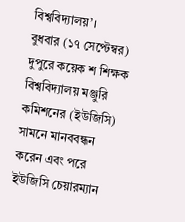বিশ্ববিদ্যালয়’।
বুধবার (১৭ সেপ্টেম্বর) দুপুরে কয়েক শ শিক্ষক বিশ্ববিদ্যালয় মঞ্জুরি কমিশনের (ইউজিসি) সামনে মানববন্ধন করেন এবং পরে ইউজিসি চেয়ারম্যান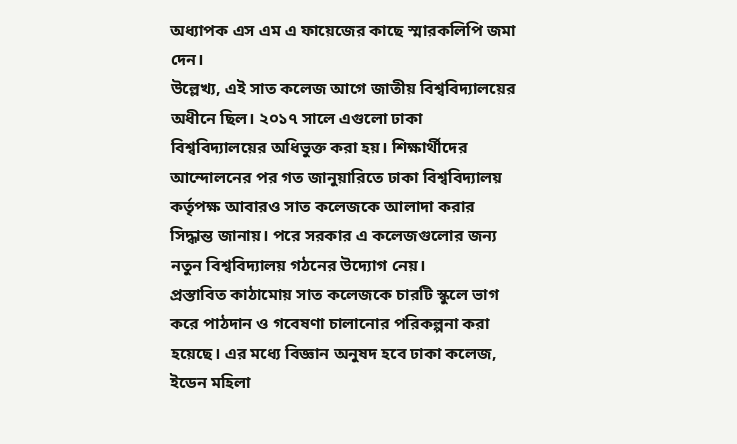অধ্যাপক এস এম এ ফায়েজের কাছে স্মারকলিপি জমা দেন।
উল্লেখ্য, এই সাত কলেজ আগে জাতীয় বিশ্ববিদ্যালয়ের অধীনে ছিল। ২০১৭ সালে এগুলো ঢাকা বিশ্ববিদ্যালয়ের অধিভুক্ত করা হয়। শিক্ষার্থীদের আন্দোলনের পর গত জানুয়ারিতে ঢাকা বিশ্ববিদ্যালয় কর্তৃপক্ষ আবারও সাত কলেজকে আলাদা করার সিদ্ধান্ত জানায়। পরে সরকার এ কলেজগুলোর জন্য নতুন বিশ্ববিদ্যালয় গঠনের উদ্যোগ নেয়।
প্রস্তাবিত কাঠামোয় সাত কলেজকে চারটি স্কুলে ভাগ করে পাঠদান ও গবেষণা চালানোর পরিকল্পনা করা হয়েছে। এর মধ্যে বিজ্ঞান অনুষদ হবে ঢাকা কলেজ, ইডেন মহিলা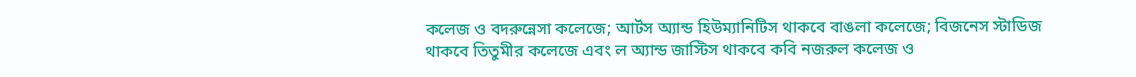কলেজ ও বদরুন্নেসা কলেজে; আর্টস অ্যান্ড হিউম্যানিটিস থাকবে বাঙলা কলেজে; বিজনেস স্টাডিজ থাকবে তিতুমীর কলেজে এবং ল অ্যান্ড জাস্টিস থাকবে কবি নজরুল কলেজ ও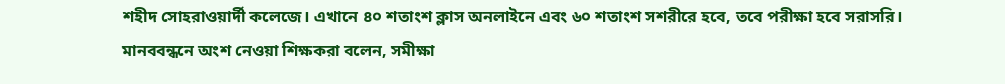শহীদ সোহরাওয়ার্দী কলেজে। এখানে ৪০ শতাংশ ক্লাস অনলাইনে এবং ৬০ শতাংশ সশরীরে হবে, তবে পরীক্ষা হবে সরাসরি।
মানববন্ধনে অংশ নেওয়া শিক্ষকরা বলেন, সমীক্ষা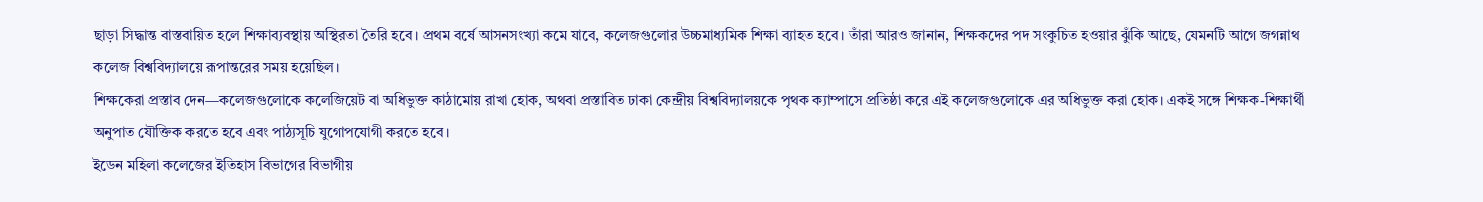ছাড়া সিদ্ধান্ত বাস্তবায়িত হলে শিক্ষাব্যবস্থায় অস্থিরতা তৈরি হবে। প্রথম বর্ষে আসনসংখ্যা কমে যাবে, কলেজগুলোর উচ্চমাধ্যমিক শিক্ষা ব্যাহত হবে। তাঁরা আরও জানান, শিক্ষকদের পদ সংকুচিত হওয়ার ঝুঁকি আছে, যেমনটি আগে জগন্নাথ কলেজ বিশ্ববিদ্যালয়ে রূপান্তরের সময় হয়েছিল।
শিক্ষকেরা প্রস্তাব দেন—কলেজগুলোকে কলেজিয়েট বা অধিভুক্ত কাঠামোয় রাখা হোক, অথবা প্রস্তাবিত ঢাকা কেন্দ্রীয় বিশ্ববিদ্যালয়কে পৃথক ক্যাম্পাসে প্রতিষ্ঠা করে এই কলেজগুলোকে এর অধিভুক্ত করা হোক। একই সঙ্গে শিক্ষক-শিক্ষার্থী অনুপাত যৌক্তিক করতে হবে এবং পাঠ্যসূচি যুগোপযোগী করতে হবে।
ইডেন মহিলা কলেজের ইতিহাস বিভাগের বিভাগীয়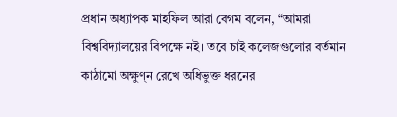প্রধান অধ্যাপক মাহফিল আরা বেগম বলেন, “আমরা বিশ্ববিদ্যালয়ের বিপক্ষে নই। তবে চাই কলেজগুলোর বর্তমান কাঠামো অক্ষুণ্ন রেখে অধিভুক্ত ধরনের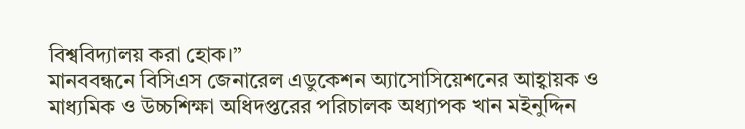বিশ্ববিদ্যালয় করা হোক।”
মানববন্ধনে বিসিএস জেনারেল এডুকেশন অ্যাসোসিয়েশনের আহ্বায়ক ও মাধ্যমিক ও উচ্চশিক্ষা অধিদপ্তরের পরিচালক অধ্যাপক খান মইনুদ্দিন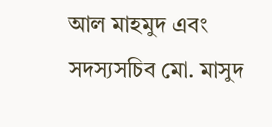আল মাহমুদ এবং সদস্যসচিব মো. মাসুদ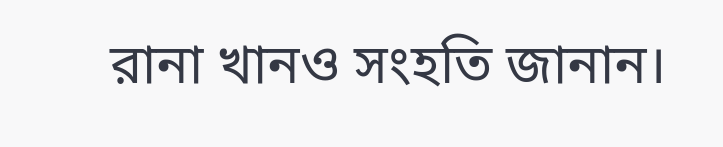রানা খানও সংহতি জানান।